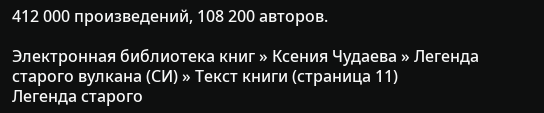412 000 произведений, 108 200 авторов.

Электронная библиотека книг » Ксения Чудаева » Легенда старого вулкана (СИ) » Текст книги (страница 11)
Легенда старого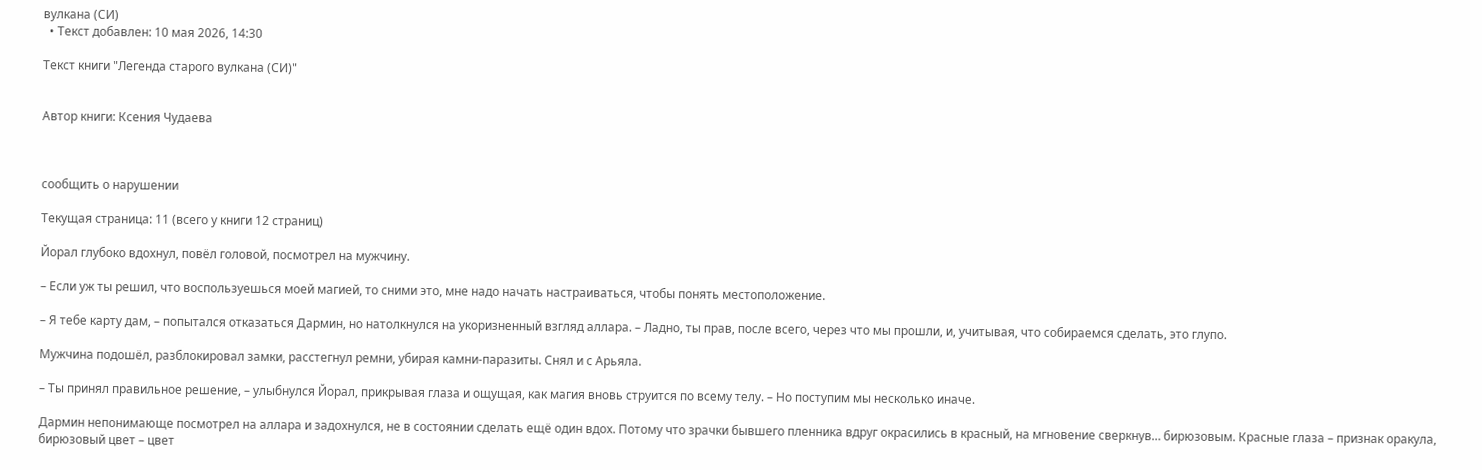вулкана (СИ)
  • Текст добавлен: 10 мая 2026, 14:30

Текст книги "Легенда старого вулкана (СИ)"


Автор книги: Ксения Чудаева



сообщить о нарушении

Текущая страница: 11 (всего у книги 12 страниц)

Йорал глубоко вдохнул, повёл головой, посмотрел на мужчину.

– Если уж ты решил, что воспользуешься моей магией, то сними это, мне надо начать настраиваться, чтобы понять местоположение.

– Я тебе карту дам, – попытался отказаться Дармин, но натолкнулся на укоризненный взгляд аллара. – Ладно, ты прав, после всего, через что мы прошли, и, учитывая, что собираемся сделать, это глупо.

Мужчина подошёл, разблокировал замки, расстегнул ремни, убирая камни-паразиты. Снял и с Арьяла.

– Ты принял правильное решение, – улыбнулся Йорал, прикрывая глаза и ощущая, как магия вновь струится по всему телу. – Но поступим мы несколько иначе.

Дармин непонимающе посмотрел на аллара и задохнулся, не в состоянии сделать ещё один вдох. Потому что зрачки бывшего пленника вдруг окрасились в красный, на мгновение сверкнув… бирюзовым. Красные глаза – признак оракула, бирюзовый цвет – цвет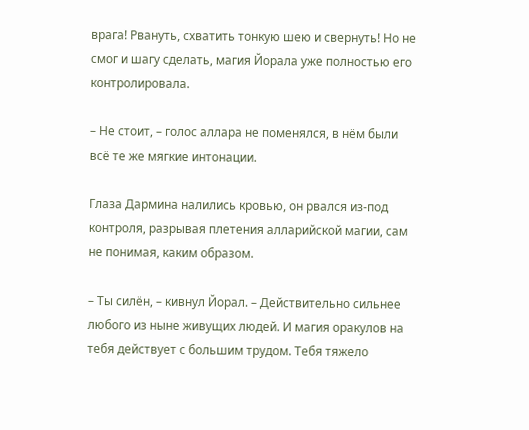врага! Рвануть, схватить тонкую шею и свернуть! Но не смог и шагу сделать, магия Йорала уже полностью его контролировала.

– Не стоит, – голос аллара не поменялся, в нём были всё те же мягкие интонации.

Глаза Дармина налились кровью, он рвался из-под контроля, разрывая плетения алларийской магии, сам не понимая, каким образом.

– Ты силён, – кивнул Йорал. – Действительно сильнее любого из ныне живущих людей. И магия оракулов на тебя действует с большим трудом. Тебя тяжело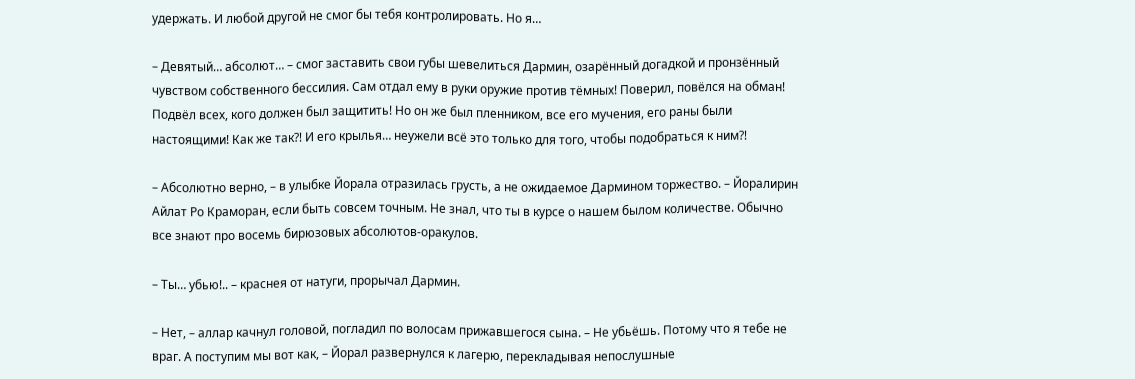удержать. И любой другой не смог бы тебя контролировать. Но я…

– Девятый… абсолют… – смог заставить свои губы шевелиться Дармин, озарённый догадкой и пронзённый чувством собственного бессилия. Сам отдал ему в руки оружие против тёмных! Поверил, повёлся на обман! Подвёл всех, кого должен был защитить! Но он же был пленником, все его мучения, его раны были настоящими! Как же так⁈ И его крылья… неужели всё это только для того, чтобы подобраться к ним⁈

– Абсолютно верно, – в улыбке Йорала отразилась грусть, а не ожидаемое Дармином торжество. – Йоралирин Айлат Ро Краморан, если быть совсем точным. Не знал, что ты в курсе о нашем былом количестве. Обычно все знают про восемь бирюзовых абсолютов-оракулов.

– Ты… убью!.. – краснея от натуги, прорычал Дармин.

– Нет, – аллар качнул головой, погладил по волосам прижавшегося сына. – Не убьёшь. Потому что я тебе не враг. А поступим мы вот как, – Йорал развернулся к лагерю, перекладывая непослушные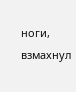ноги, взмахнул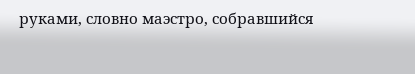руками, словно маэстро, собравшийся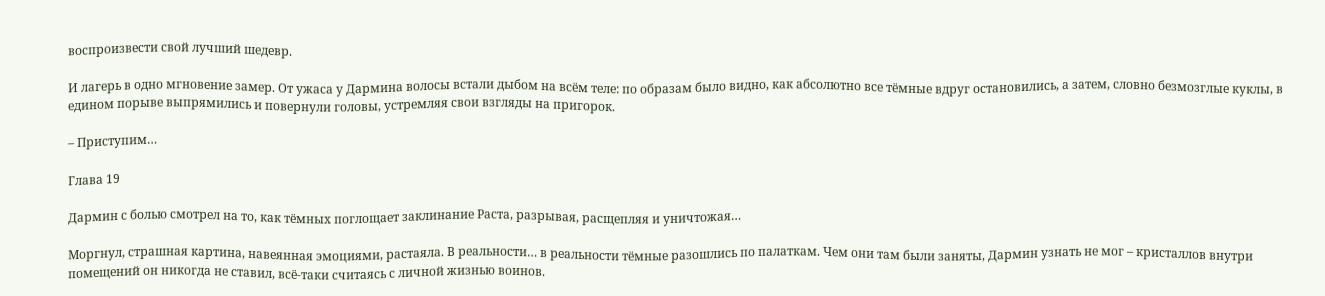воспроизвести свой лучший шедевр.

И лагерь в одно мгновение замер. От ужаса у Дармина волосы встали дыбом на всём теле: по образам было видно, как абсолютно все тёмные вдруг остановились, а затем, словно безмозглые куклы, в едином порыве выпрямились и повернули головы, устремляя свои взгляды на пригорок.

– Приступим…

Глава 19

Дармин с болью смотрел на то, как тёмных поглощает заклинание Раста, разрывая, расщепляя и уничтожая…

Моргнул, страшная картина, навеянная эмоциями, растаяла. В реальности… в реальности тёмные разошлись по палаткам. Чем они там были заняты, Дармин узнать не мог – кристаллов внутри помещений он никогда не ставил, всё-таки считаясь с личной жизнью воинов.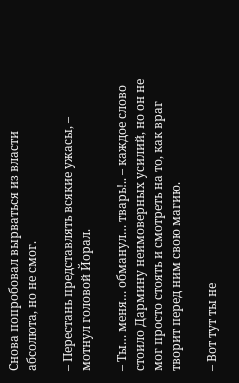Снова попробовал вырваться из власти абсолюта, но не смог.

– Перестань представлять всякие ужасы, – мотнул головой Йорал.

– Ты… меня… обманул… тварь!.. – каждое слово стоило Дармину неимоверных усилий, но он не мог просто стоять и смотреть на то, как враг творит перед ним свою магию.

– Вот тут ты не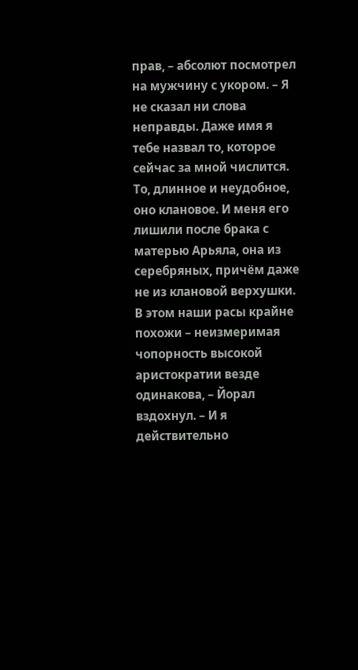прав, – абсолют посмотрел на мужчину с укором. – Я не сказал ни слова неправды. Даже имя я тебе назвал то, которое сейчас за мной числится. То, длинное и неудобное, оно клановое. И меня его лишили после брака с матерью Арьяла, она из серебряных, причём даже не из клановой верхушки. В этом наши расы крайне похожи – неизмеримая чопорность высокой аристократии везде одинакова, – Йорал вздохнул. – И я действительно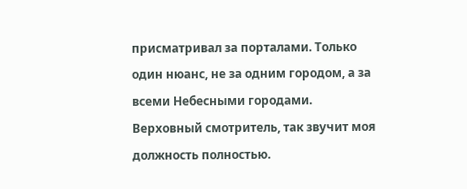присматривал за порталами. Только один нюанс, не за одним городом, а за всеми Небесными городами. Верховный смотритель, так звучит моя должность полностью.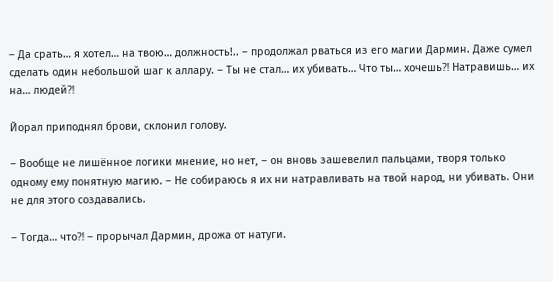– Да срать… я хотел… на твою… должность!.. – продолжал рваться из его магии Дармин. Даже сумел сделать один небольшой шаг к аллару. – Ты не стал… их убивать… Что ты… хочешь⁈ Натравишь… их на… людей⁈

Йорал приподнял брови, склонил голову.

– Вообще не лишённое логики мнение, но нет, – он вновь зашевелил пальцами, творя только одному ему понятную магию. – Не собираюсь я их ни натравливать на твой народ, ни убивать. Они не для этого создавались.

– Тогда… что⁈ – прорычал Дармин, дрожа от натуги.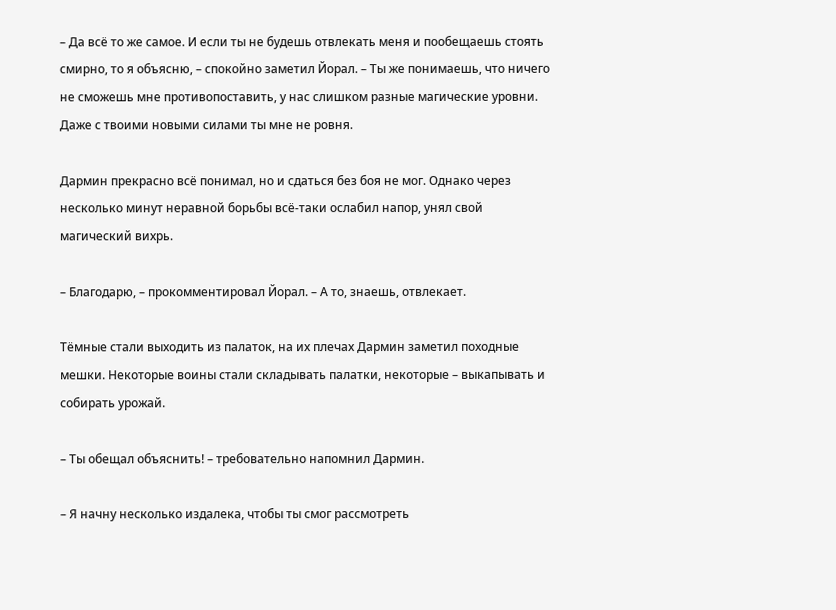– Да всё то же самое. И если ты не будешь отвлекать меня и пообещаешь стоять смирно, то я объясню, – спокойно заметил Йорал. – Ты же понимаешь, что ничего не сможешь мне противопоставить, у нас слишком разные магические уровни. Даже с твоими новыми силами ты мне не ровня.

Дармин прекрасно всё понимал, но и сдаться без боя не мог. Однако через несколько минут неравной борьбы всё-таки ослабил напор, унял свой магический вихрь.

– Благодарю, – прокомментировал Йорал. – А то, знаешь, отвлекает.

Тёмные стали выходить из палаток, на их плечах Дармин заметил походные мешки. Некоторые воины стали складывать палатки, некоторые – выкапывать и собирать урожай.

– Ты обещал объяснить! – требовательно напомнил Дармин.

– Я начну несколько издалека, чтобы ты смог рассмотреть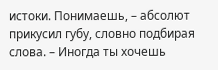истоки. Понимаешь, – абсолют прикусил губу, словно подбирая слова. – Иногда ты хочешь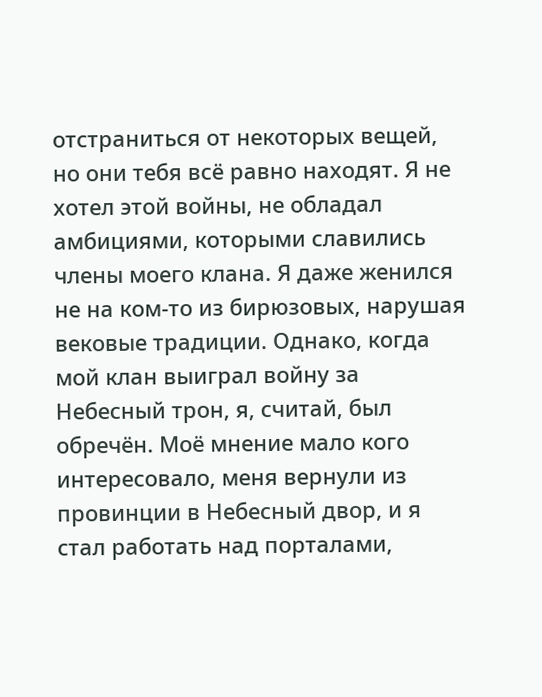отстраниться от некоторых вещей, но они тебя всё равно находят. Я не хотел этой войны, не обладал амбициями, которыми славились члены моего клана. Я даже женился не на ком-то из бирюзовых, нарушая вековые традиции. Однако, когда мой клан выиграл войну за Небесный трон, я, считай, был обречён. Моё мнение мало кого интересовало, меня вернули из провинции в Небесный двор, и я стал работать над порталами,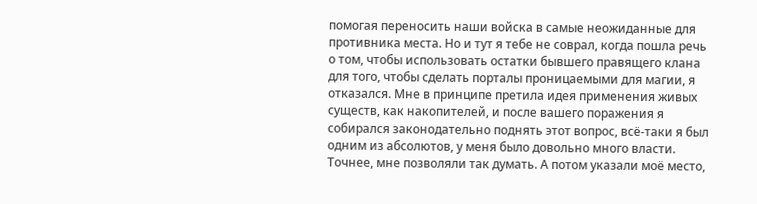помогая переносить наши войска в самые неожиданные для противника места. Но и тут я тебе не соврал, когда пошла речь о том, чтобы использовать остатки бывшего правящего клана для того, чтобы сделать порталы проницаемыми для магии, я отказался. Мне в принципе претила идея применения живых существ, как накопителей, и после вашего поражения я собирался законодательно поднять этот вопрос, всё-таки я был одним из абсолютов, у меня было довольно много власти. Точнее, мне позволяли так думать. А потом указали моё место,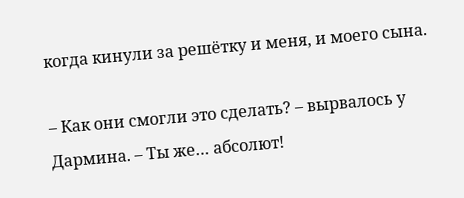когда кинули за решётку и меня, и моего сына.

– Как они смогли это сделать? – вырвалось у Дармина. – Ты же… абсолют!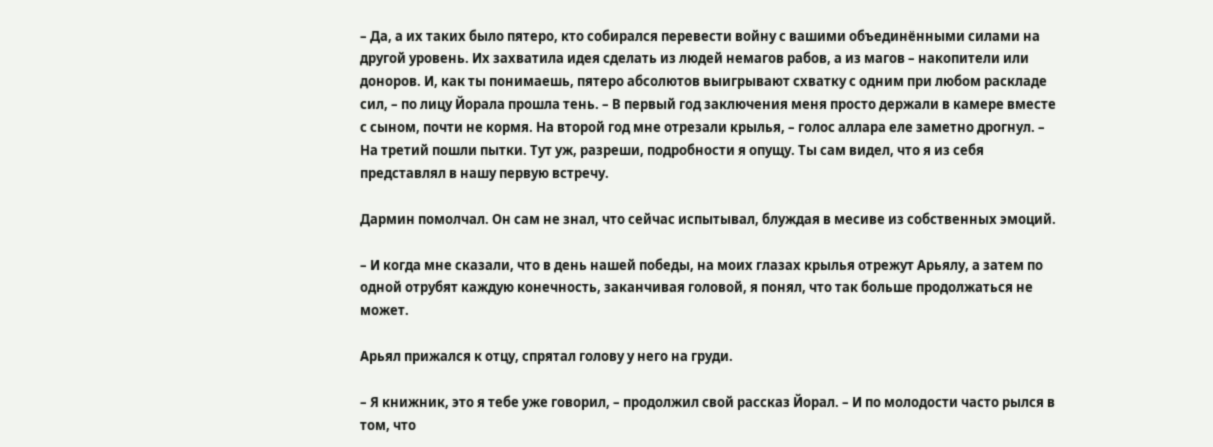– Да, а их таких было пятеро, кто собирался перевести войну с вашими объединёнными силами на другой уровень. Их захватила идея сделать из людей немагов рабов, а из магов – накопители или доноров. И, как ты понимаешь, пятеро абсолютов выигрывают схватку с одним при любом раскладе сил, – по лицу Йорала прошла тень. – В первый год заключения меня просто держали в камере вместе с сыном, почти не кормя. На второй год мне отрезали крылья, – голос аллара еле заметно дрогнул. – На третий пошли пытки. Тут уж, разреши, подробности я опущу. Ты сам видел, что я из себя представлял в нашу первую встречу.

Дармин помолчал. Он сам не знал, что сейчас испытывал, блуждая в месиве из собственных эмоций.

– И когда мне сказали, что в день нашей победы, на моих глазах крылья отрежут Арьялу, а затем по одной отрубят каждую конечность, заканчивая головой, я понял, что так больше продолжаться не может.

Арьял прижался к отцу, спрятал голову у него на груди.

– Я книжник, это я тебе уже говорил, – продолжил свой рассказ Йорал. – И по молодости часто рылся в том, что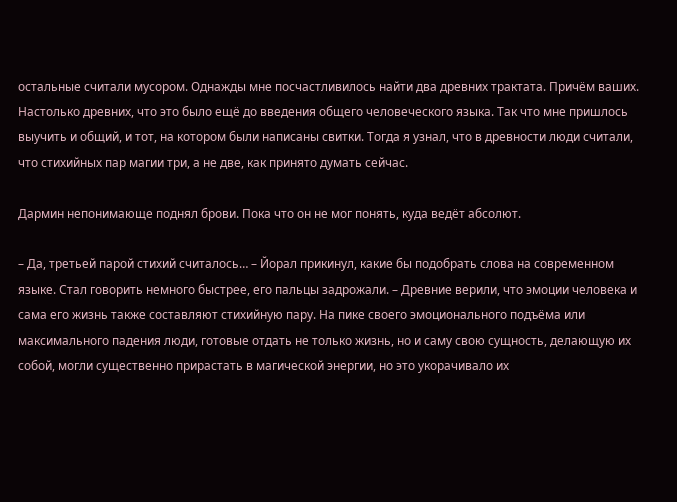остальные считали мусором. Однажды мне посчастливилось найти два древних трактата. Причём ваших. Настолько древних, что это было ещё до введения общего человеческого языка. Так что мне пришлось выучить и общий, и тот, на котором были написаны свитки. Тогда я узнал, что в древности люди считали, что стихийных пар магии три, а не две, как принято думать сейчас.

Дармин непонимающе поднял брови. Пока что он не мог понять, куда ведёт абсолют.

– Да, третьей парой стихий считалось… – Йорал прикинул, какие бы подобрать слова на современном языке. Стал говорить немного быстрее, его пальцы задрожали. – Древние верили, что эмоции человека и сама его жизнь также составляют стихийную пару. На пике своего эмоционального подъёма или максимального падения люди, готовые отдать не только жизнь, но и саму свою сущность, делающую их собой, могли существенно прирастать в магической энергии, но это укорачивало их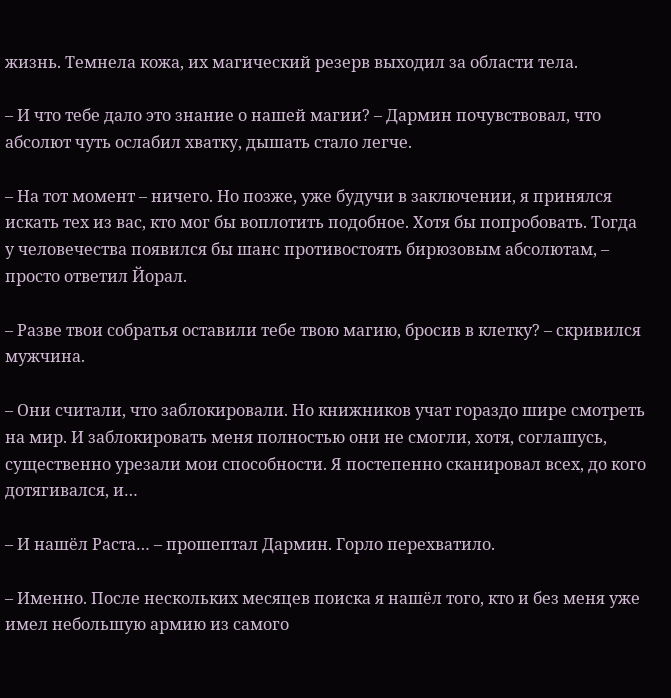жизнь. Темнела кожа, их магический резерв выходил за области тела.

– И что тебе дало это знание о нашей магии? – Дармин почувствовал, что абсолют чуть ослабил хватку, дышать стало легче.

– На тот момент – ничего. Но позже, уже будучи в заключении, я принялся искать тех из вас, кто мог бы воплотить подобное. Хотя бы попробовать. Тогда у человечества появился бы шанс противостоять бирюзовым абсолютам, – просто ответил Йорал.

– Разве твои собратья оставили тебе твою магию, бросив в клетку? – скривился мужчина.

– Они считали, что заблокировали. Но книжников учат гораздо шире смотреть на мир. И заблокировать меня полностью они не смогли, хотя, соглашусь, существенно урезали мои способности. Я постепенно сканировал всех, до кого дотягивался, и…

– И нашёл Раста… – прошептал Дармин. Горло перехватило.

– Именно. После нескольких месяцев поиска я нашёл того, кто и без меня уже имел небольшую армию из самого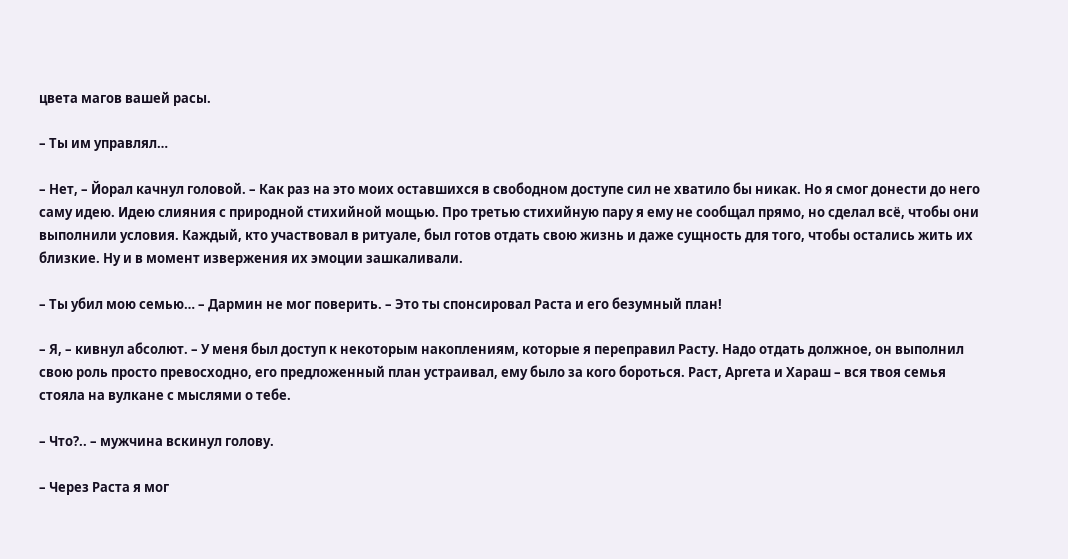цвета магов вашей расы.

– Ты им управлял…

– Нет, – Йорал качнул головой. – Как раз на это моих оставшихся в свободном доступе сил не хватило бы никак. Но я смог донести до него саму идею. Идею слияния с природной стихийной мощью. Про третью стихийную пару я ему не сообщал прямо, но сделал всё, чтобы они выполнили условия. Каждый, кто участвовал в ритуале, был готов отдать свою жизнь и даже сущность для того, чтобы остались жить их близкие. Ну и в момент извержения их эмоции зашкаливали.

– Ты убил мою семью… – Дармин не мог поверить. – Это ты спонсировал Раста и его безумный план!

– Я, – кивнул абсолют. – У меня был доступ к некоторым накоплениям, которые я переправил Расту. Надо отдать должное, он выполнил свою роль просто превосходно, его предложенный план устраивал, ему было за кого бороться. Раст, Аргета и Хараш – вся твоя семья стояла на вулкане с мыслями о тебе.

– Что?.. – мужчина вскинул голову.

– Через Раста я мог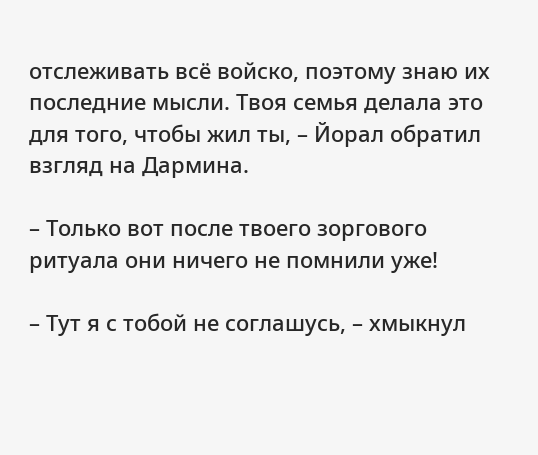отслеживать всё войско, поэтому знаю их последние мысли. Твоя семья делала это для того, чтобы жил ты, – Йорал обратил взгляд на Дармина.

– Только вот после твоего зоргового ритуала они ничего не помнили уже!

– Тут я с тобой не соглашусь, – хмыкнул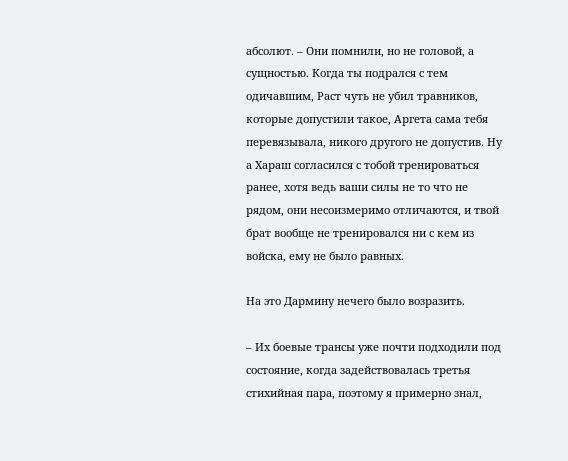абсолют. – Они помнили, но не головой, а сущностью. Когда ты подрался с тем одичавшим, Раст чуть не убил травников, которые допустили такое, Аргета сама тебя перевязывала, никого другого не допустив. Ну а Хараш согласился с тобой тренироваться ранее, хотя ведь ваши силы не то что не рядом, они несоизмеримо отличаются, и твой брат вообще не тренировался ни с кем из войска, ему не было равных.

На это Дармину нечего было возразить.

– Их боевые трансы уже почти подходили под состояние, когда задействовалась третья стихийная пара, поэтому я примерно знал,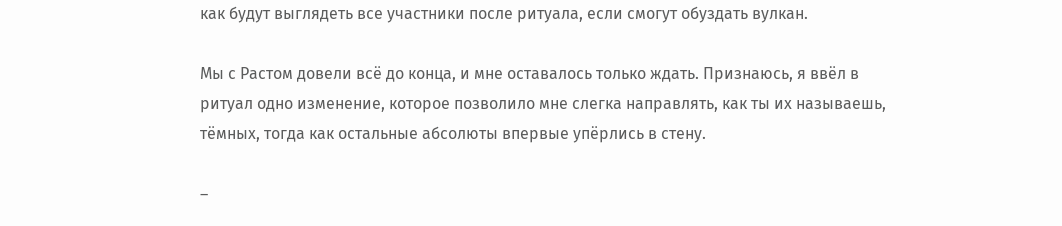как будут выглядеть все участники после ритуала, если смогут обуздать вулкан.

Мы с Растом довели всё до конца, и мне оставалось только ждать. Признаюсь, я ввёл в ритуал одно изменение, которое позволило мне слегка направлять, как ты их называешь, тёмных, тогда как остальные абсолюты впервые упёрлись в стену.

–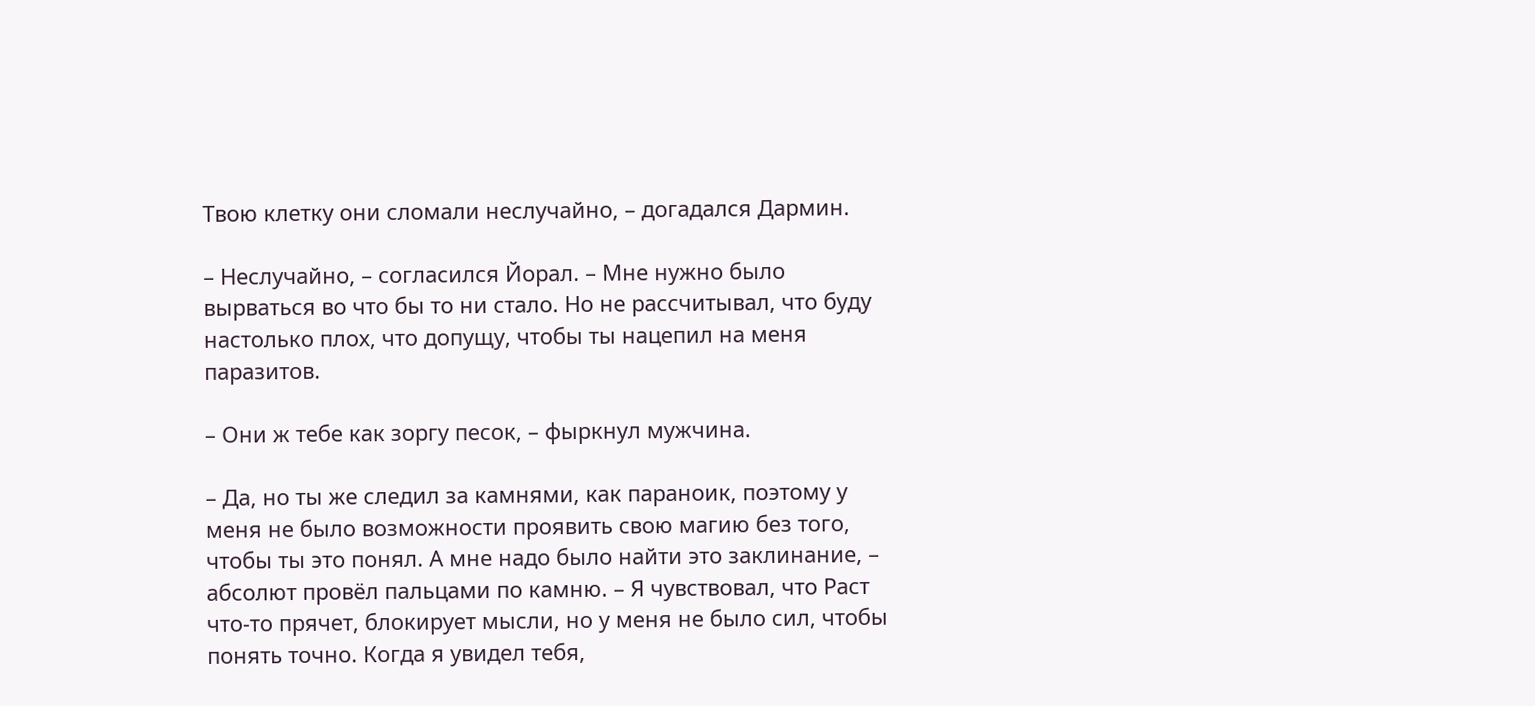Твою клетку они сломали неслучайно, – догадался Дармин.

– Неслучайно, – согласился Йорал. – Мне нужно было вырваться во что бы то ни стало. Но не рассчитывал, что буду настолько плох, что допущу, чтобы ты нацепил на меня паразитов.

– Они ж тебе как зоргу песок, – фыркнул мужчина.

– Да, но ты же следил за камнями, как параноик, поэтому у меня не было возможности проявить свою магию без того, чтобы ты это понял. А мне надо было найти это заклинание, – абсолют провёл пальцами по камню. – Я чувствовал, что Раст что-то прячет, блокирует мысли, но у меня не было сил, чтобы понять точно. Когда я увидел тебя,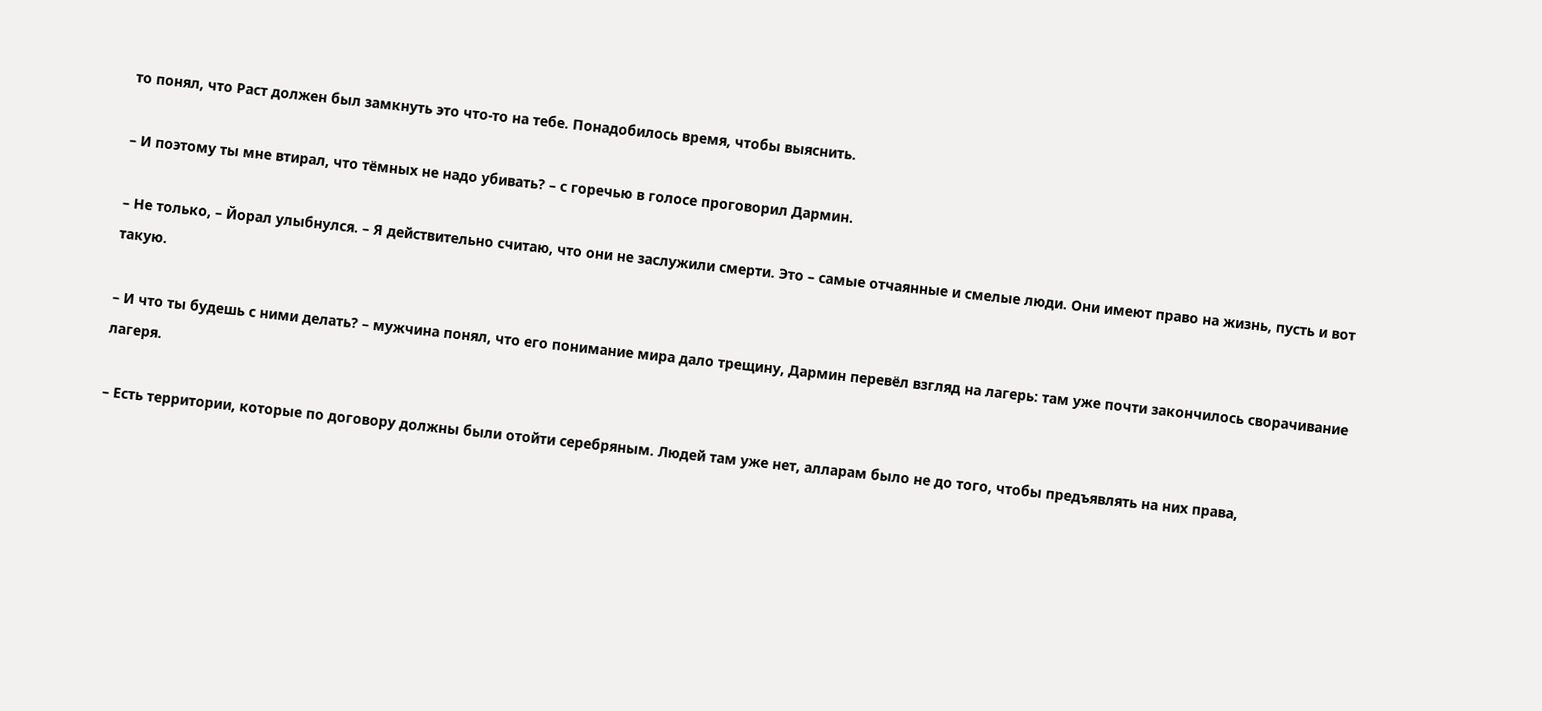то понял, что Раст должен был замкнуть это что-то на тебе. Понадобилось время, чтобы выяснить.

– И поэтому ты мне втирал, что тёмных не надо убивать? – с горечью в голосе проговорил Дармин.

– Не только, – Йорал улыбнулся. – Я действительно считаю, что они не заслужили смерти. Это – самые отчаянные и смелые люди. Они имеют право на жизнь, пусть и вот такую.

– И что ты будешь с ними делать? – мужчина понял, что его понимание мира дало трещину, Дармин перевёл взгляд на лагерь: там уже почти закончилось сворачивание лагеря.

– Есть территории, которые по договору должны были отойти серебряным. Людей там уже нет, алларам было не до того, чтобы предъявлять на них права,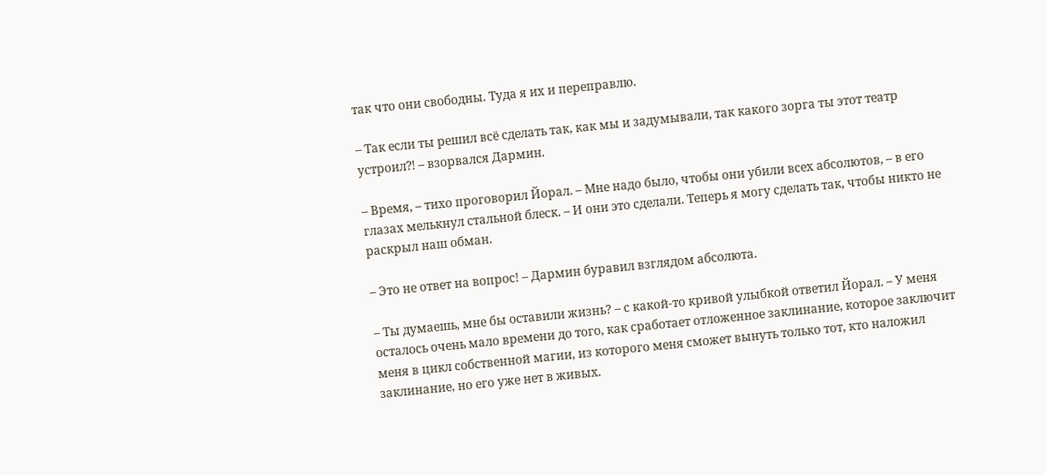так что они свободны. Туда я их и переправлю.

– Так если ты решил всё сделать так, как мы и задумывали, так какого зорга ты этот театр устроил⁈ – взорвался Дармин.

– Время, – тихо проговорил Йорал. – Мне надо было, чтобы они убили всех абсолютов, – в его глазах мелькнул стальной блеск. – И они это сделали. Теперь я могу сделать так, чтобы никто не раскрыл наш обман.

– Это не ответ на вопрос! – Дармин буравил взглядом абсолюта.

– Ты думаешь, мне бы оставили жизнь? – с какой-то кривой улыбкой ответил Йорал. – У меня осталось очень мало времени до того, как сработает отложенное заклинание, которое заключит меня в цикл собственной магии, из которого меня сможет вынуть только тот, кто наложил заклинание, но его уже нет в живых.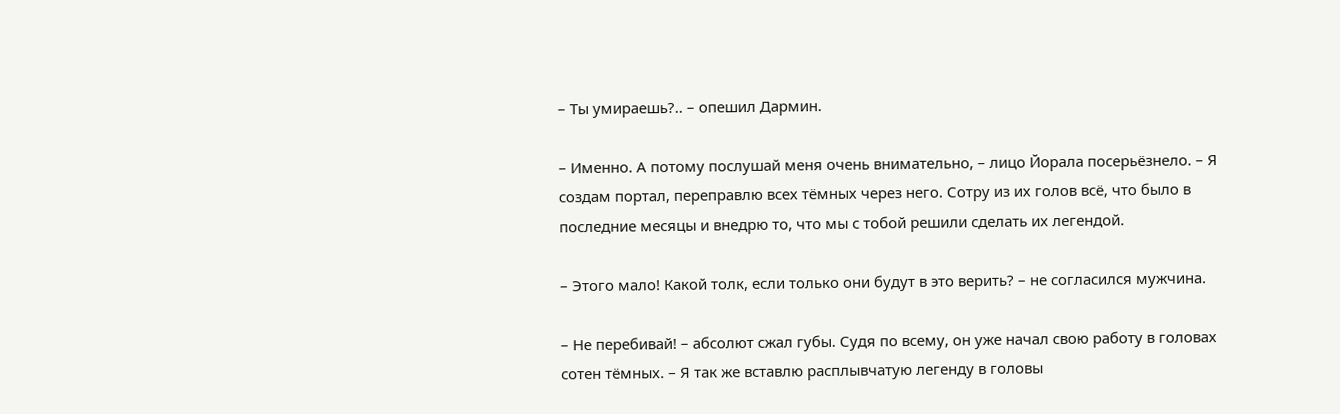– Ты умираешь?.. – опешил Дармин.

– Именно. А потому послушай меня очень внимательно, – лицо Йорала посерьёзнело. – Я создам портал, переправлю всех тёмных через него. Сотру из их голов всё, что было в последние месяцы и внедрю то, что мы с тобой решили сделать их легендой.

– Этого мало! Какой толк, если только они будут в это верить? – не согласился мужчина.

– Не перебивай! – абсолют сжал губы. Судя по всему, он уже начал свою работу в головах сотен тёмных. – Я так же вставлю расплывчатую легенду в головы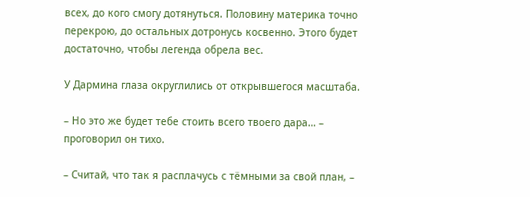всех, до кого смогу дотянуться. Половину материка точно перекрою, до остальных дотронусь косвенно. Этого будет достаточно, чтобы легенда обрела вес.

У Дармина глаза округлились от открывшегося масштаба.

– Но это же будет тебе стоить всего твоего дара… – проговорил он тихо.

– Считай, что так я расплачусь с тёмными за свой план, –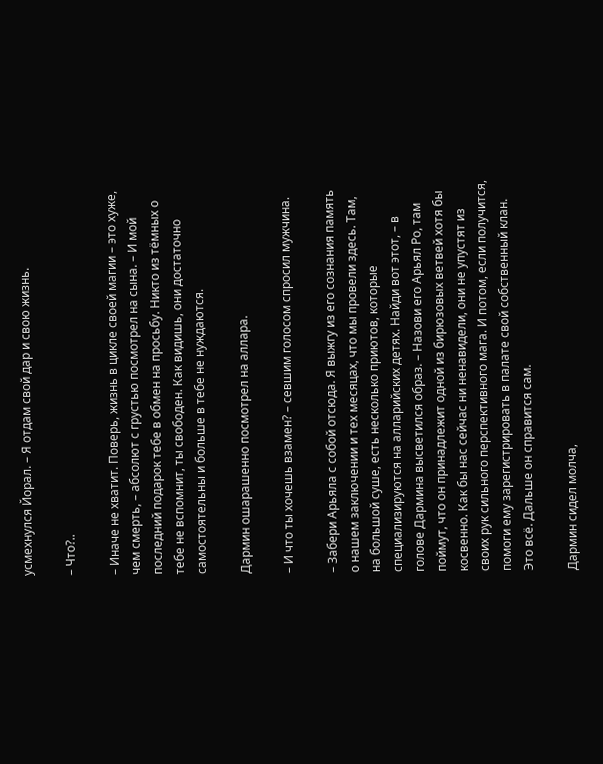усмехнулся Йорал. – Я отдам свой дар и свою жизнь.

– Что?..

– Иначе не хватит. Поверь, жизнь в цикле своей магии – это хуже, чем смерть, – абсолют с грустью посмотрел на сына. – И мой последний подарок тебе в обмен на просьбу. Никто из тёмных о тебе не вспомнит, ты свободен. Как видишь, они достаточно самостоятельны и больше в тебе не нуждаются.

Дармин ошарашенно посмотрел на аллара.

– И что ты хочешь взамен? – севшим голосом спросил мужчина.

– Забери Арьяла с собой отсюда. Я выжгу из его сознания память о нашем заключении и тех месяцах, что мы провели здесь. Там, на большой суше, есть несколько приютов, которые специализируются на алларийских детях. Найди вот этот, – в голове Дармина высветился образ. – Назови его Арьял Ро, там поймут, что он принадлежит одной из бирюзовых ветвей хотя бы косвенно. Как бы нас сейчас ни ненавидели, они не упустят из своих рук сильного перспективного мага. И потом, если получится, помоги ему зарегистрировать в палате свой собственный клан. Это всё. Дальше он справится сам.

Дармин сидел молча,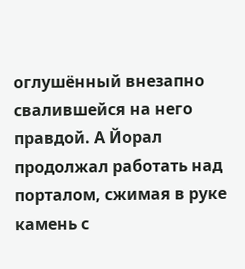оглушённый внезапно свалившейся на него правдой. А Йорал продолжал работать над порталом, сжимая в руке камень с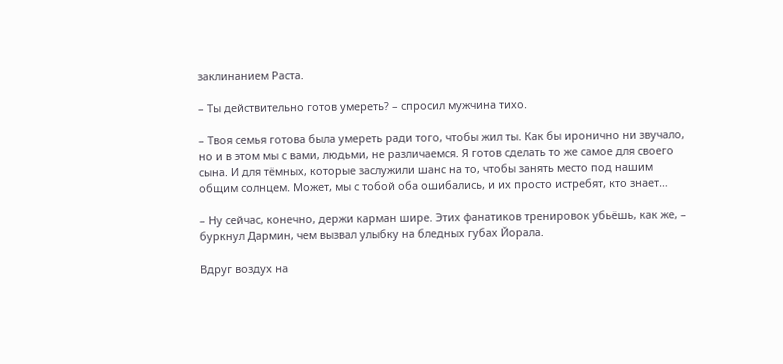заклинанием Раста.

– Ты действительно готов умереть? – спросил мужчина тихо.

– Твоя семья готова была умереть ради того, чтобы жил ты. Как бы иронично ни звучало, но и в этом мы с вами, людьми, не различаемся. Я готов сделать то же самое для своего сына. И для тёмных, которые заслужили шанс на то, чтобы занять место под нашим общим солнцем. Может, мы с тобой оба ошибались, и их просто истребят, кто знает…

– Ну сейчас, конечно, держи карман шире. Этих фанатиков тренировок убьёшь, как же, – буркнул Дармин, чем вызвал улыбку на бледных губах Йорала.

Вдруг воздух на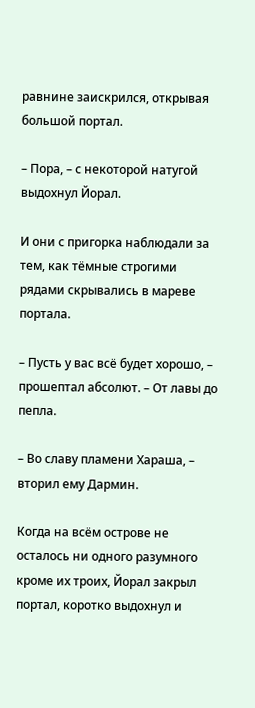равнине заискрился, открывая большой портал.

– Пора, – с некоторой натугой выдохнул Йорал.

И они с пригорка наблюдали за тем, как тёмные строгими рядами скрывались в мареве портала.

– Пусть у вас всё будет хорошо, – прошептал абсолют. – От лавы до пепла.

– Во славу пламени Хараша, – вторил ему Дармин.

Когда на всём острове не осталось ни одного разумного кроме их троих, Йорал закрыл портал, коротко выдохнул и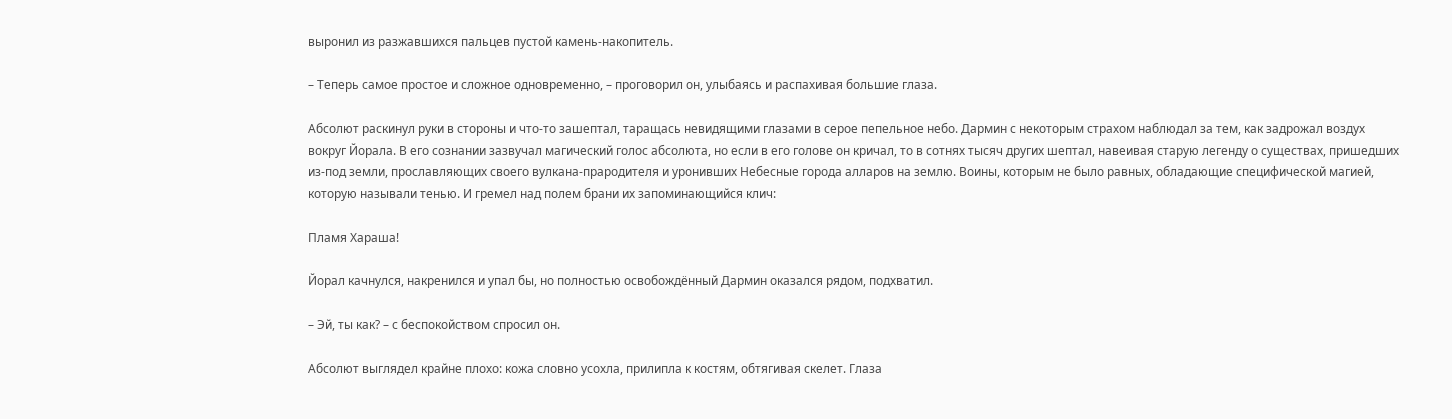выронил из разжавшихся пальцев пустой камень-накопитель.

– Теперь самое простое и сложное одновременно, – проговорил он, улыбаясь и распахивая большие глаза.

Абсолют раскинул руки в стороны и что-то зашептал, таращась невидящими глазами в серое пепельное небо. Дармин с некоторым страхом наблюдал за тем, как задрожал воздух вокруг Йорала. В его сознании зазвучал магический голос абсолюта, но если в его голове он кричал, то в сотнях тысяч других шептал, навеивая старую легенду о существах, пришедших из-под земли, прославляющих своего вулкана-прародителя и уронивших Небесные города алларов на землю. Воины, которым не было равных, обладающие специфической магией, которую называли тенью. И гремел над полем брани их запоминающийся клич:

Пламя Хараша!

Йорал качнулся, накренился и упал бы, но полностью освобождённый Дармин оказался рядом, подхватил.

– Эй, ты как? – с беспокойством спросил он.

Абсолют выглядел крайне плохо: кожа словно усохла, прилипла к костям, обтягивая скелет. Глаза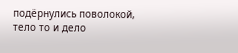подёрнулись поволокой, тело то и дело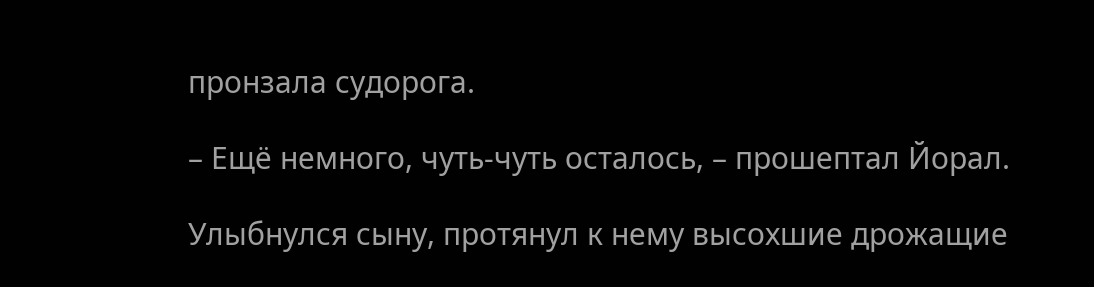пронзала судорога.

– Ещё немного, чуть-чуть осталось, – прошептал Йорал.

Улыбнулся сыну, протянул к нему высохшие дрожащие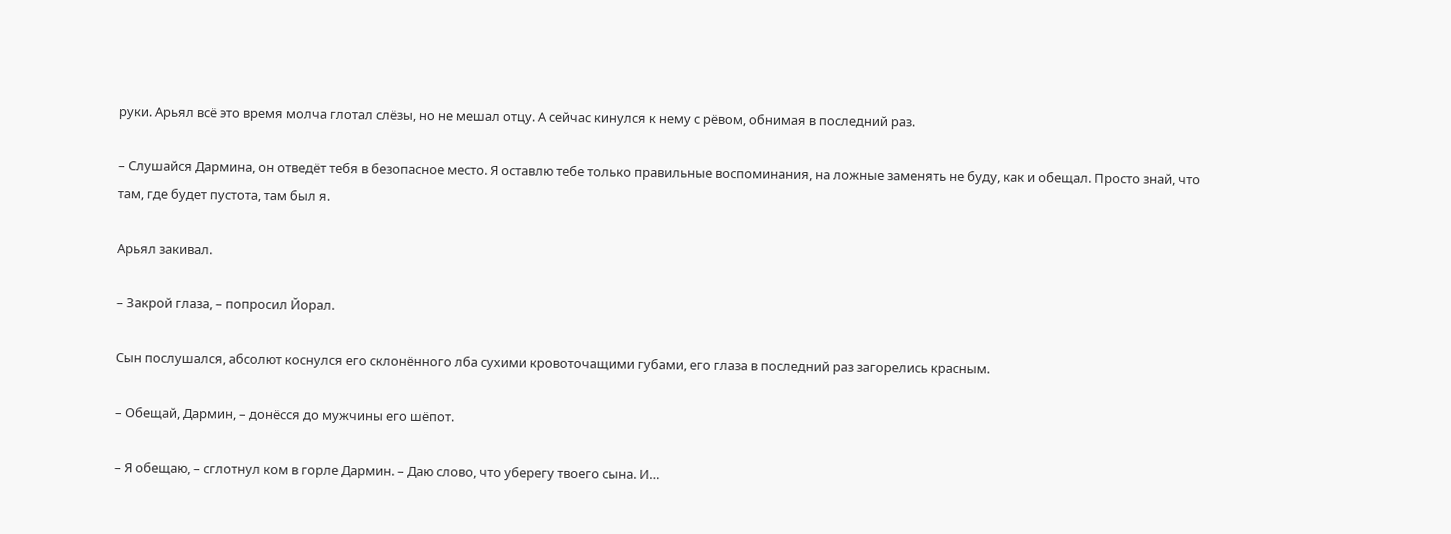руки. Арьял всё это время молча глотал слёзы, но не мешал отцу. А сейчас кинулся к нему с рёвом, обнимая в последний раз.

– Слушайся Дармина, он отведёт тебя в безопасное место. Я оставлю тебе только правильные воспоминания, на ложные заменять не буду, как и обещал. Просто знай, что там, где будет пустота, там был я.

Арьял закивал.

– Закрой глаза, – попросил Йорал.

Сын послушался, абсолют коснулся его склонённого лба сухими кровоточащими губами, его глаза в последний раз загорелись красным.

– Обещай, Дармин, – донёсся до мужчины его шёпот.

– Я обещаю, – сглотнул ком в горле Дармин. – Даю слово, что уберегу твоего сына. И…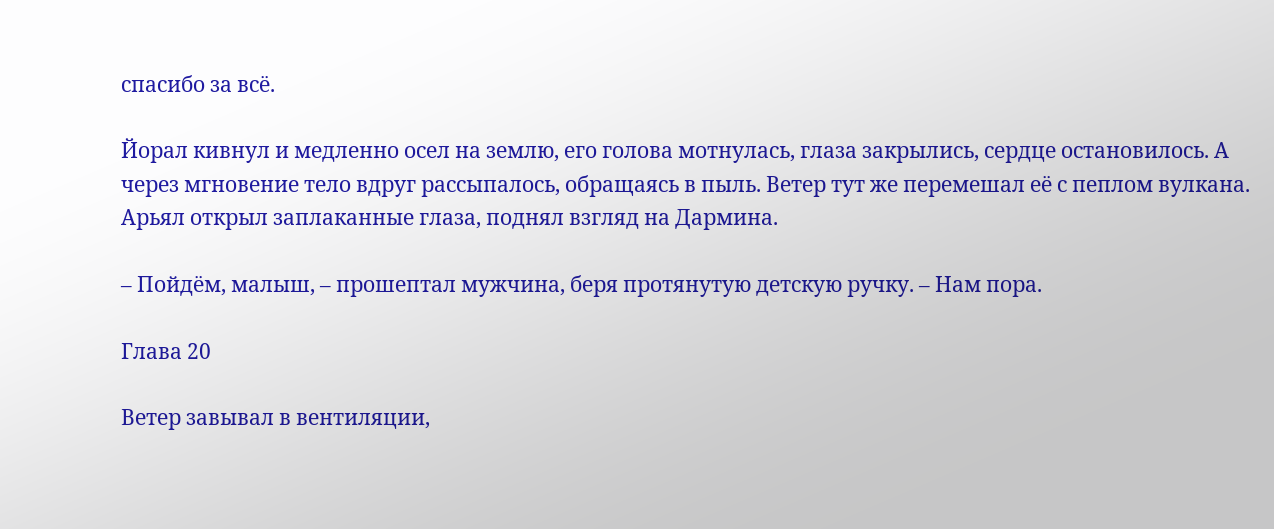спасибо за всё.

Йорал кивнул и медленно осел на землю, его голова мотнулась, глаза закрылись, сердце остановилось. А через мгновение тело вдруг рассыпалось, обращаясь в пыль. Ветер тут же перемешал её с пеплом вулкана. Арьял открыл заплаканные глаза, поднял взгляд на Дармина.

– Пойдём, малыш, – прошептал мужчина, беря протянутую детскую ручку. – Нам пора.

Глава 20

Ветер завывал в вентиляции,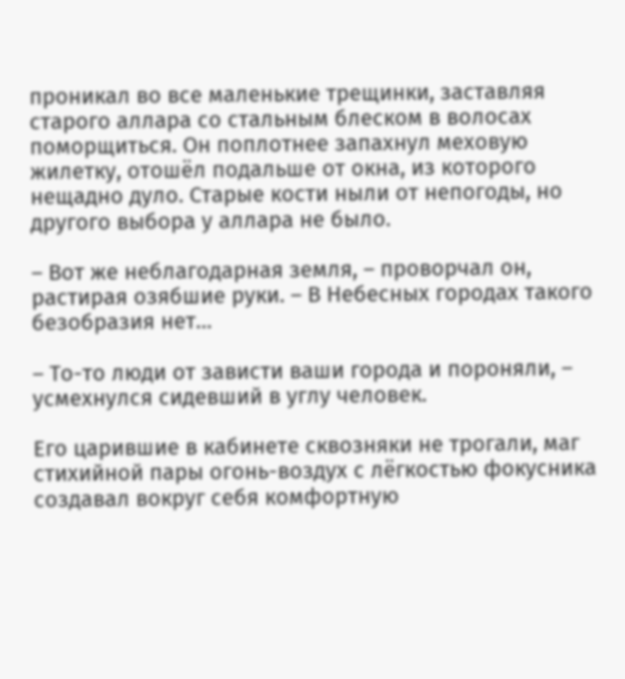проникал во все маленькие трещинки, заставляя старого аллара со стальным блеском в волосах поморщиться. Он поплотнее запахнул меховую жилетку, отошёл подальше от окна, из которого нещадно дуло. Старые кости ныли от непогоды, но другого выбора у аллара не было.

– Вот же неблагодарная земля, – проворчал он, растирая озябшие руки. – В Небесных городах такого безобразия нет…

– То-то люди от зависти ваши города и пороняли, – усмехнулся сидевший в углу человек.

Его царившие в кабинете сквозняки не трогали, маг стихийной пары огонь-воздух с лёгкостью фокусника создавал вокруг себя комфортную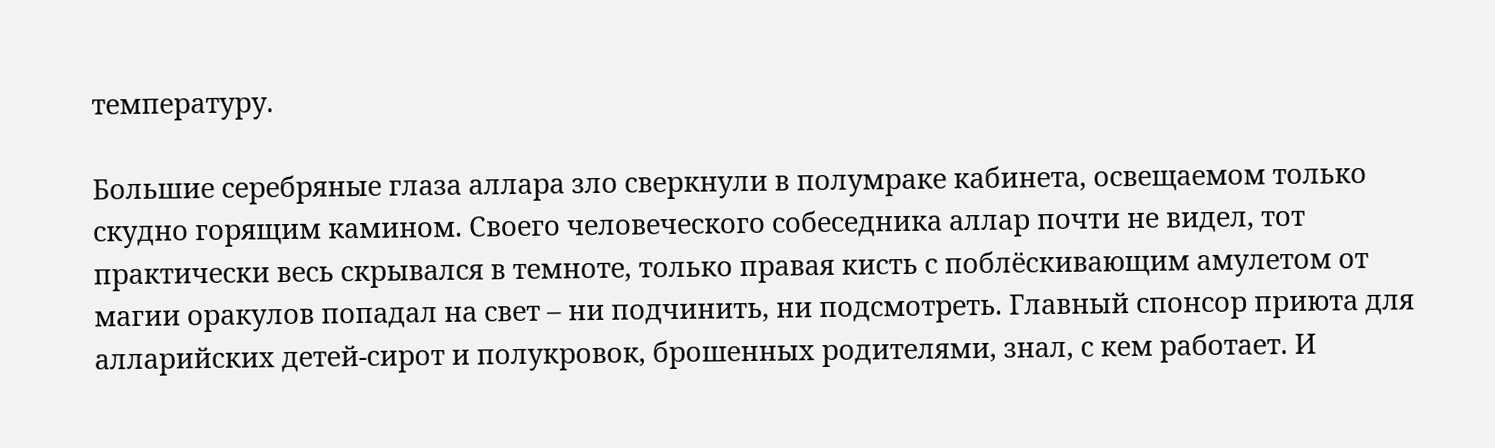температуру.

Большие серебряные глаза аллара зло сверкнули в полумраке кабинета, освещаемом только скудно горящим камином. Своего человеческого собеседника аллар почти не видел, тот практически весь скрывался в темноте, только правая кисть с поблёскивающим амулетом от магии оракулов попадал на свет – ни подчинить, ни подсмотреть. Главный спонсор приюта для алларийских детей-сирот и полукровок, брошенных родителями, знал, с кем работает. И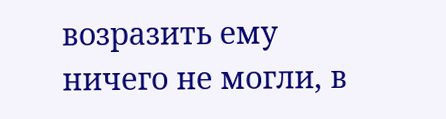возразить ему ничего не могли, в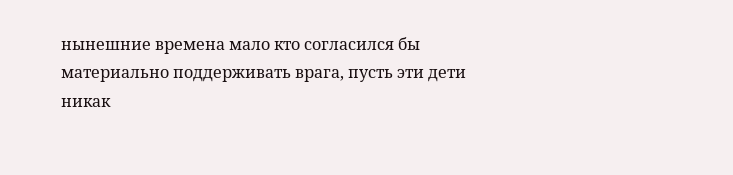нынешние времена мало кто согласился бы материально поддерживать врага, пусть эти дети никак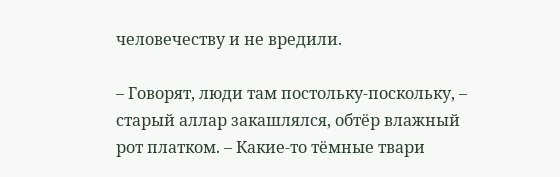человечеству и не вредили.

– Говорят, люди там постольку-поскольку, – старый аллар закашлялся, обтёр влажный рот платком. – Какие-то тёмные твари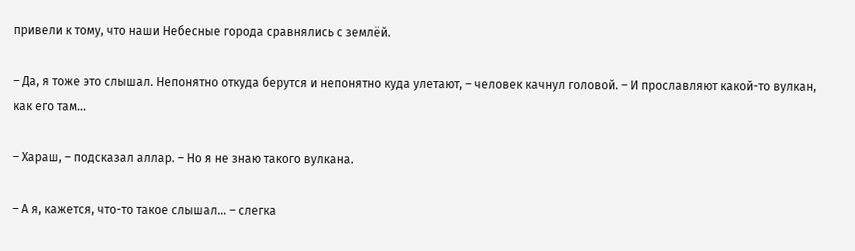привели к тому, что наши Небесные города сравнялись с землёй.

– Да, я тоже это слышал. Непонятно откуда берутся и непонятно куда улетают, – человек качнул головой. – И прославляют какой-то вулкан, как его там…

– Хараш, – подсказал аллар. – Но я не знаю такого вулкана.

– А я, кажется, что-то такое слышал… – слегка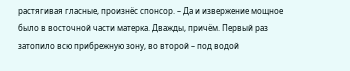растягивая гласные, произнёс спонсор. – Да и извержение мощное было в восточной части матерка. Дважды, причём. Первый раз затопило всю прибрежную зону, во второй – под водой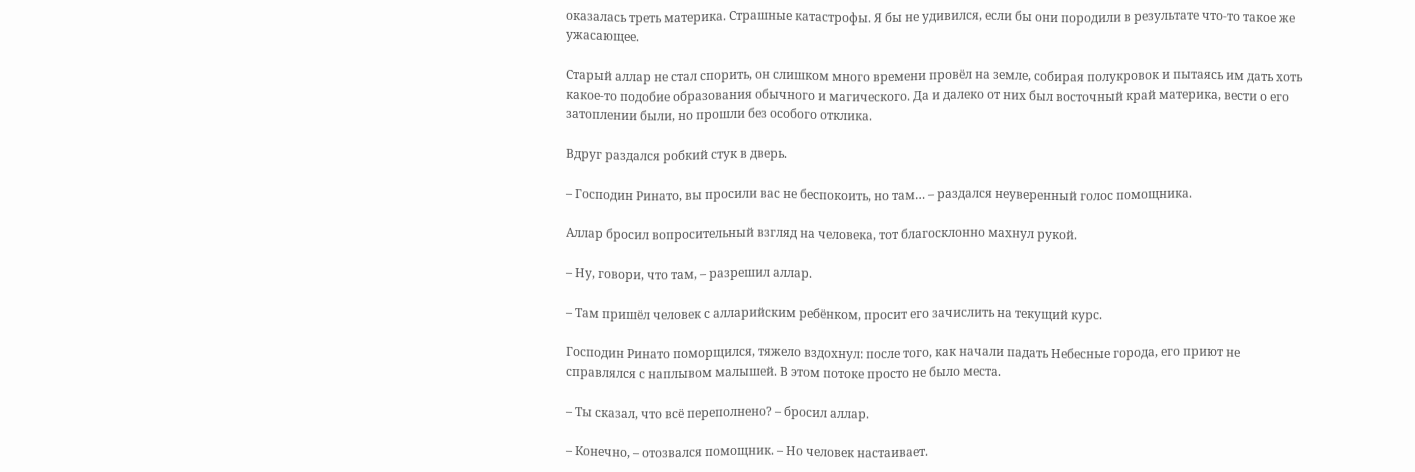оказалась треть материка. Страшные катастрофы. Я бы не удивился, если бы они породили в результате что-то такое же ужасающее.

Старый аллар не стал спорить, он слишком много времени провёл на земле, собирая полукровок и пытаясь им дать хоть какое-то подобие образования обычного и магического. Да и далеко от них был восточный край материка, вести о его затоплении были, но прошли без особого отклика.

Вдруг раздался робкий стук в дверь.

– Господин Ринато, вы просили вас не беспокоить, но там… – раздался неуверенный голос помощника.

Аллар бросил вопросительный взгляд на человека, тот благосклонно махнул рукой.

– Ну, говори, что там, – разрешил аллар.

– Там пришёл человек с алларийским ребёнком, просит его зачислить на текущий курс.

Господин Ринато поморщился, тяжело вздохнул: после того, как начали падать Небесные города, его приют не справлялся с наплывом малышей. В этом потоке просто не было места.

– Ты сказал, что всё переполнено? – бросил аллар.

– Конечно, – отозвался помощник. – Но человек настаивает.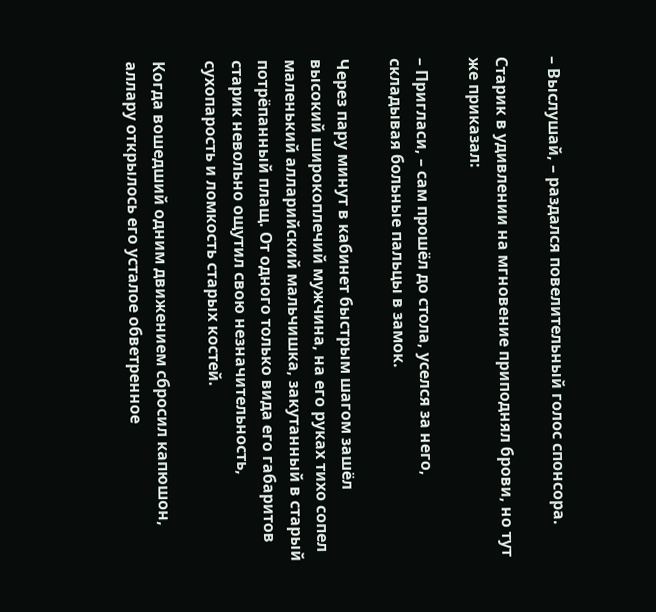– Выслушай, – раздался повелительный голос спонсора.

Старик в удивлении на мгновение приподнял брови, но тут же приказал:

– Пригласи, – сам прошёл до стола, уселся за него, складывая больные пальцы в замок.

Через пару минут в кабинет быстрым шагом зашёл высокий широкоплечий мужчина, на его руках тихо сопел маленький алларийский мальчишка, закутанный в старый потрёпанный плащ. От одного только вида его габаритов старик невольно ощутил свою незначительность, сухопарость и ломкость старых костей.

Когда вошедший одним движением сбросил капюшон, аллару открылось его усталое обветренное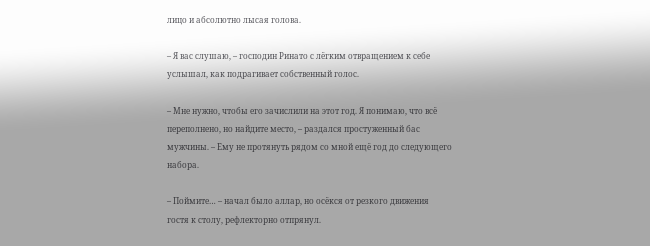лицо и абсолютно лысая голова.

– Я вас слушаю, – господин Ринато с лёгким отвращением к себе услышал, как подрагивает собственный голос.

– Мне нужно, чтобы его зачислили на этот год. Я понимаю, что всё переполнено, но найдите место, – раздался простуженный бас мужчины. – Ему не протянуть рядом со мной ещё год до следующего набора.

– Поймите… – начал было аллар, но осёкся от резкого движения гостя к столу, рефлекторно отпрянул.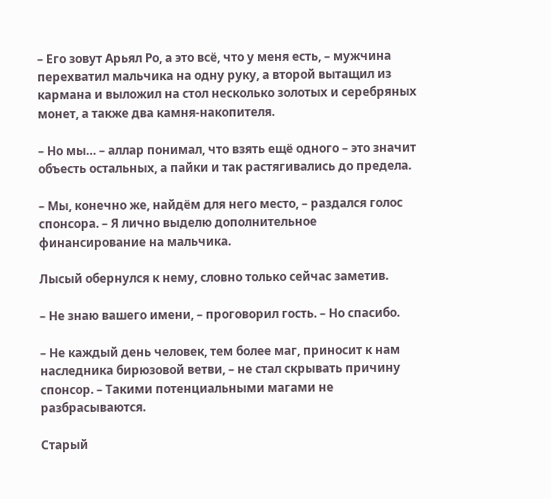– Его зовут Арьял Ро, а это всё, что у меня есть, – мужчина перехватил мальчика на одну руку, а второй вытащил из кармана и выложил на стол несколько золотых и серебряных монет, а также два камня-накопителя.

– Но мы… – аллар понимал, что взять ещё одного – это значит объесть остальных, а пайки и так растягивались до предела.

– Мы, конечно же, найдём для него место, – раздался голос спонсора. – Я лично выделю дополнительное финансирование на мальчика.

Лысый обернулся к нему, словно только сейчас заметив.

– Не знаю вашего имени, – проговорил гость. – Но спасибо.

– Не каждый день человек, тем более маг, приносит к нам наследника бирюзовой ветви, – не стал скрывать причину спонсор. – Такими потенциальными магами не разбрасываются.

Старый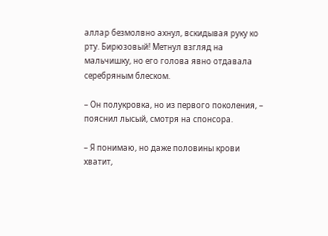аллар безмолвно ахнул, вскидывая руку ко рту. Бирюзовый! Метнул взгляд на мальчишку, но его голова явно отдавала серебряным блеском.

– Он полукровка, но из первого поколения, – пояснил лысый, смотря на спонсора.

– Я понимаю, но даже половины крови хватит,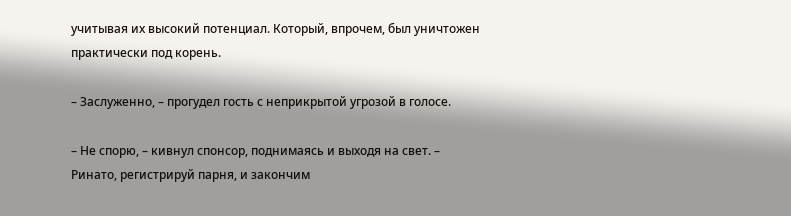учитывая их высокий потенциал. Который, впрочем, был уничтожен практически под корень.

– Заслуженно, – прогудел гость с неприкрытой угрозой в голосе.

– Не спорю, – кивнул спонсор, поднимаясь и выходя на свет. – Ринато, регистрируй парня, и закончим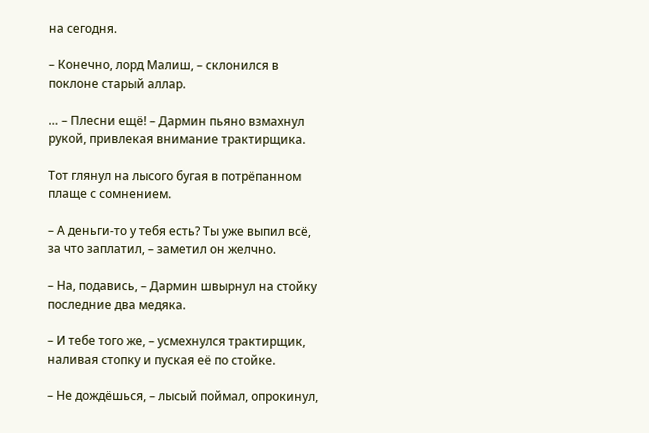на сегодня.

– Конечно, лорд Малиш, – склонился в поклоне старый аллар.

… – Плесни ещё! – Дармин пьяно взмахнул рукой, привлекая внимание трактирщика.

Тот глянул на лысого бугая в потрёпанном плаще с сомнением.

– А деньги-то у тебя есть? Ты уже выпил всё, за что заплатил, – заметил он желчно.

– На, подавись, – Дармин швырнул на стойку последние два медяка.

– И тебе того же, – усмехнулся трактирщик, наливая стопку и пуская её по стойке.

– Не дождёшься, – лысый поймал, опрокинул,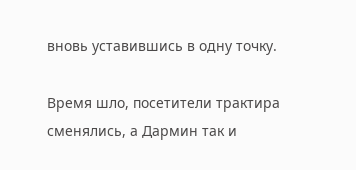вновь уставившись в одну точку.

Время шло, посетители трактира сменялись, а Дармин так и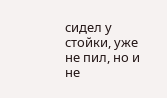сидел у стойки, уже не пил, но и не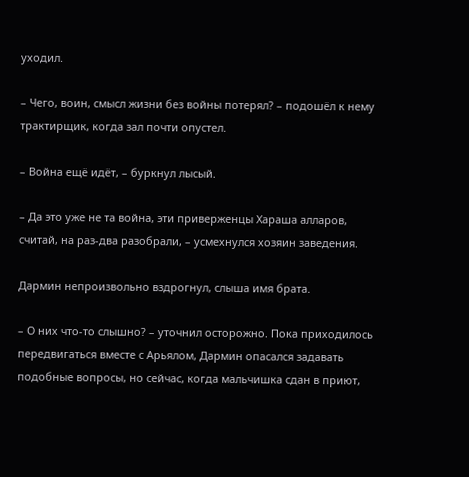уходил.

– Чего, воин, смысл жизни без войны потерял? – подошёл к нему трактирщик, когда зал почти опустел.

– Война ещё идёт, – буркнул лысый.

– Да это уже не та война, эти приверженцы Хараша алларов, считай, на раз-два разобрали, – усмехнулся хозяин заведения.

Дармин непроизвольно вздрогнул, слыша имя брата.

– О них что-то слышно? – уточнил осторожно. Пока приходилось передвигаться вместе с Арьялом, Дармин опасался задавать подобные вопросы, но сейчас, когда мальчишка сдан в приют,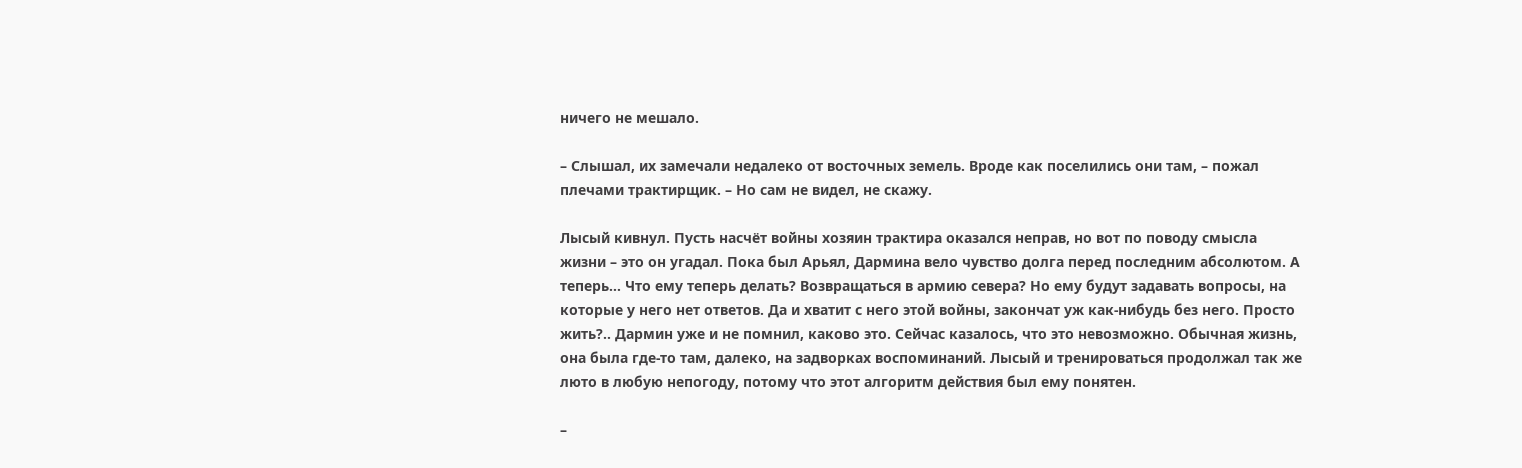ничего не мешало.

– Слышал, их замечали недалеко от восточных земель. Вроде как поселились они там, – пожал плечами трактирщик. – Но сам не видел, не скажу.

Лысый кивнул. Пусть насчёт войны хозяин трактира оказался неправ, но вот по поводу смысла жизни – это он угадал. Пока был Арьял, Дармина вело чувство долга перед последним абсолютом. А теперь… Что ему теперь делать? Возвращаться в армию севера? Но ему будут задавать вопросы, на которые у него нет ответов. Да и хватит с него этой войны, закончат уж как-нибудь без него. Просто жить?.. Дармин уже и не помнил, каково это. Сейчас казалось, что это невозможно. Обычная жизнь, она была где-то там, далеко, на задворках воспоминаний. Лысый и тренироваться продолжал так же люто в любую непогоду, потому что этот алгоритм действия был ему понятен.

–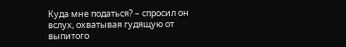Куда мне податься? – спросил он вслух, охватывая гудящую от выпитого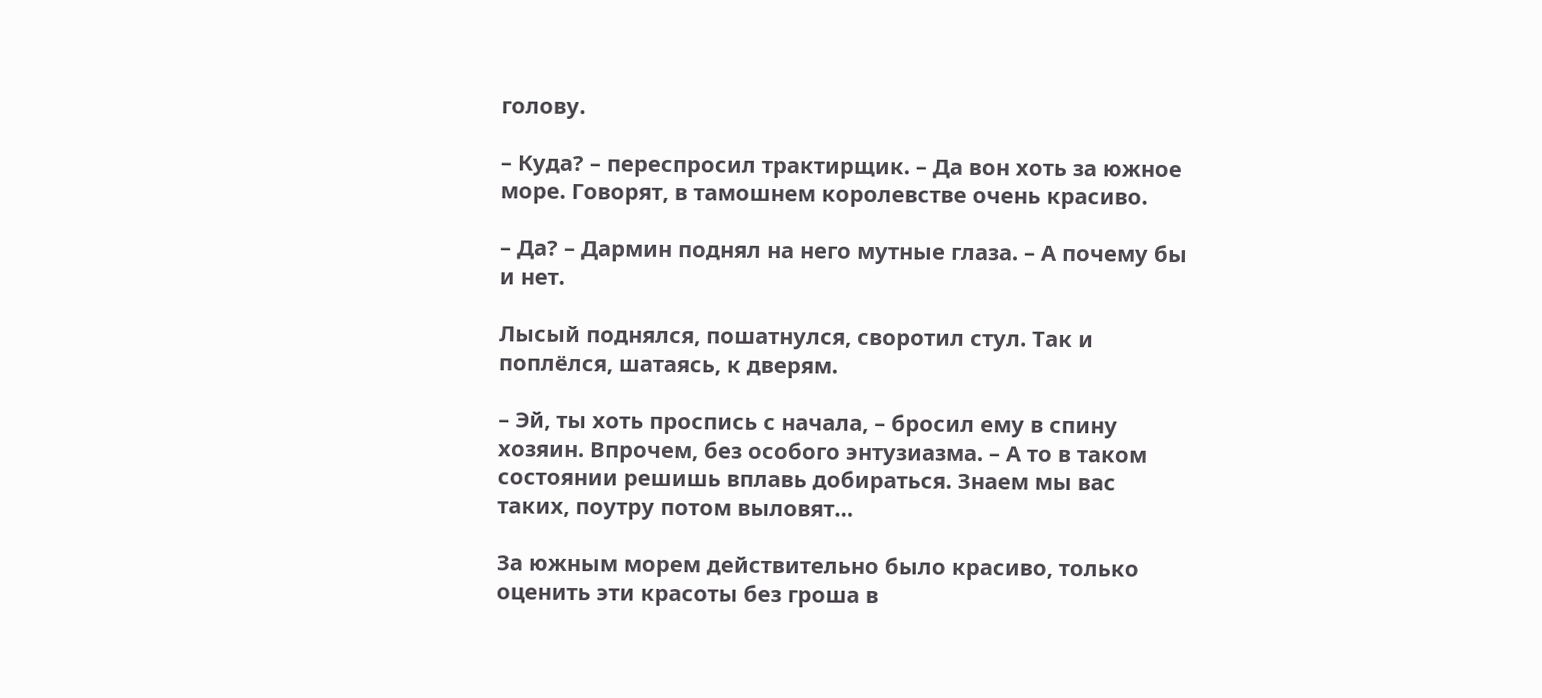голову.

– Куда? – переспросил трактирщик. – Да вон хоть за южное море. Говорят, в тамошнем королевстве очень красиво.

– Да? – Дармин поднял на него мутные глаза. – А почему бы и нет.

Лысый поднялся, пошатнулся, своротил стул. Так и поплёлся, шатаясь, к дверям.

– Эй, ты хоть проспись с начала, – бросил ему в спину хозяин. Впрочем, без особого энтузиазма. – А то в таком состоянии решишь вплавь добираться. Знаем мы вас таких, поутру потом выловят…

За южным морем действительно было красиво, только оценить эти красоты без гроша в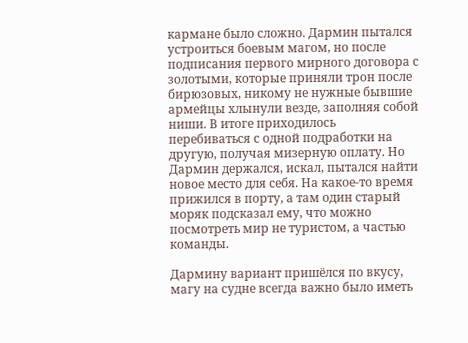кармане было сложно. Дармин пытался устроиться боевым магом, но после подписания первого мирного договора с золотыми, которые приняли трон после бирюзовых, никому не нужные бывшие армейцы хлынули везде, заполняя собой ниши. В итоге приходилось перебиваться с одной подработки на другую, получая мизерную оплату. Но Дармин держался, искал, пытался найти новое место для себя. На какое-то время прижился в порту, а там один старый моряк подсказал ему, что можно посмотреть мир не туристом, а частью команды.

Дармину вариант пришёлся по вкусу, магу на судне всегда важно было иметь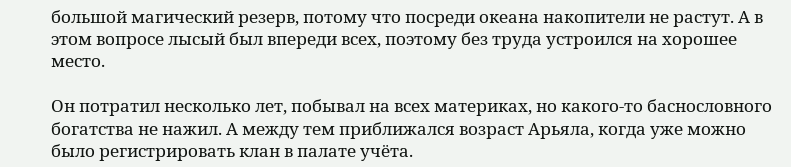большой магический резерв, потому что посреди океана накопители не растут. А в этом вопросе лысый был впереди всех, поэтому без труда устроился на хорошее место.

Он потратил несколько лет, побывал на всех материках, но какого-то баснословного богатства не нажил. А между тем приближался возраст Арьяла, когда уже можно было регистрировать клан в палате учёта.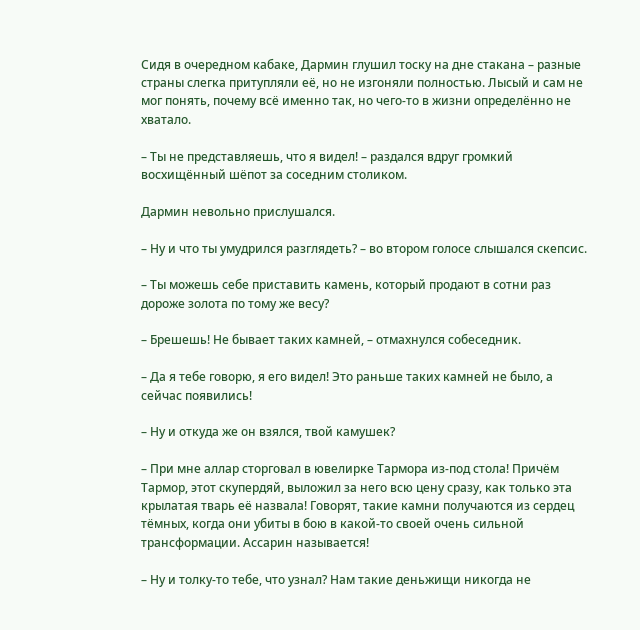Сидя в очередном кабаке, Дармин глушил тоску на дне стакана – разные страны слегка притупляли её, но не изгоняли полностью. Лысый и сам не мог понять, почему всё именно так, но чего-то в жизни определённо не хватало.

– Ты не представляешь, что я видел! – раздался вдруг громкий восхищённый шёпот за соседним столиком.

Дармин невольно прислушался.

– Ну и что ты умудрился разглядеть? – во втором голосе слышался скепсис.

– Ты можешь себе приставить камень, который продают в сотни раз дороже золота по тому же весу?

– Брешешь! Не бывает таких камней, – отмахнулся собеседник.

– Да я тебе говорю, я его видел! Это раньше таких камней не было, а сейчас появились!

– Ну и откуда же он взялся, твой камушек?

– При мне аллар сторговал в ювелирке Тармора из-под стола! Причём Тармор, этот скупердяй, выложил за него всю цену сразу, как только эта крылатая тварь её назвала! Говорят, такие камни получаются из сердец тёмных, когда они убиты в бою в какой-то своей очень сильной трансформации. Ассарин называется!

– Ну и толку-то тебе, что узнал? Нам такие деньжищи никогда не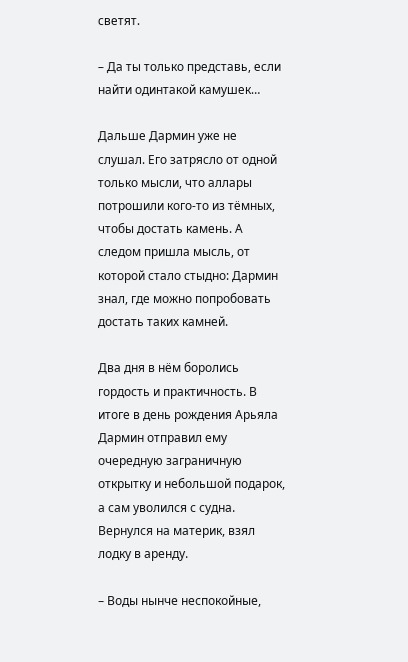светят.

– Да ты только представь, если найти одинтакой камушек…

Дальше Дармин уже не слушал. Его затрясло от одной только мысли, что аллары потрошили кого-то из тёмных, чтобы достать камень. А следом пришла мысль, от которой стало стыдно: Дармин знал, где можно попробовать достать таких камней.

Два дня в нём боролись гордость и практичность. В итоге в день рождения Арьяла Дармин отправил ему очередную заграничную открытку и небольшой подарок, а сам уволился с судна. Вернулся на материк, взял лодку в аренду.

– Воды нынче неспокойные,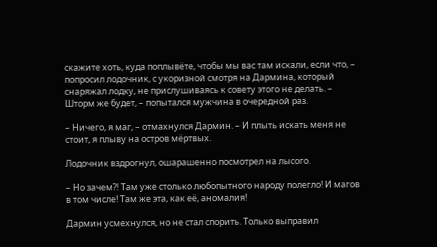скажите хоть, куда поплывёте, чтобы мы вас там искали, если что, – попросил лодочник, с укоризной смотря на Дармина, который снаряжал лодку, не прислушиваясь к совету этого не делать. – Шторм же будет, – попытался мужчина в очередной раз.

– Ничего, я маг, – отмахнулся Дармин. – И плыть искать меня не стоит, я плыву на остров мёртвых.

Лодочник вздрогнул, ошарашенно посмотрел на лысого.

– Но зачем⁈ Там уже столько любопытного народу полегло! И магов в том числе! Там же эта, как её, аномалия!

Дармин усмехнулся, но не стал спорить. Только выправил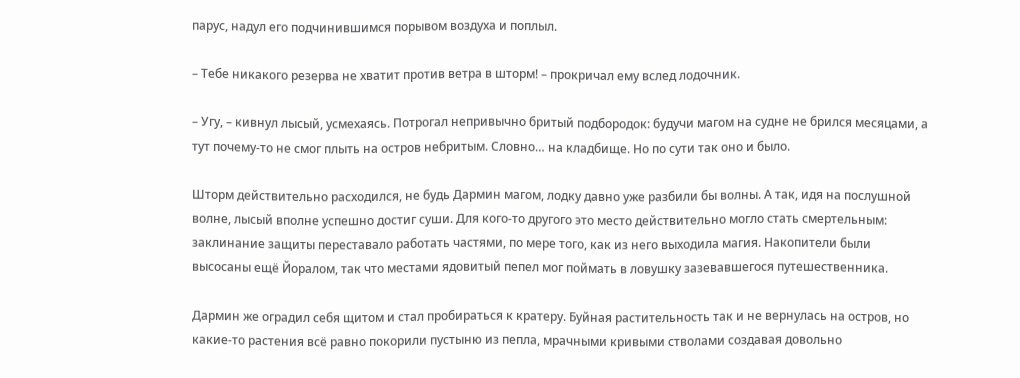парус, надул его подчинившимся порывом воздуха и поплыл.

– Тебе никакого резерва не хватит против ветра в шторм! – прокричал ему вслед лодочник.

– Угу, – кивнул лысый, усмехаясь. Потрогал непривычно бритый подбородок: будучи магом на судне не брился месяцами, а тут почему-то не смог плыть на остров небритым. Словно… на кладбище. Но по сути так оно и было.

Шторм действительно расходился, не будь Дармин магом, лодку давно уже разбили бы волны. А так, идя на послушной волне, лысый вполне успешно достиг суши. Для кого-то другого это место действительно могло стать смертельным: заклинание защиты переставало работать частями, по мере того, как из него выходила магия. Накопители были высосаны ещё Йоралом, так что местами ядовитый пепел мог поймать в ловушку зазевавшегося путешественника.

Дармин же оградил себя щитом и стал пробираться к кратеру. Буйная растительность так и не вернулась на остров, но какие-то растения всё равно покорили пустыню из пепла, мрачными кривыми стволами создавая довольно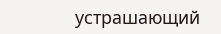устрашающий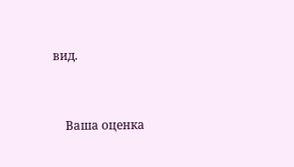вид.


    Ваша оценка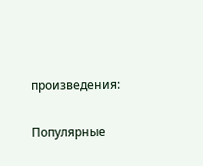произведения:

Популярные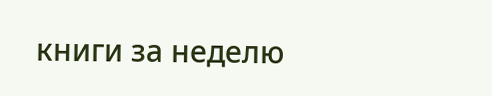книги за неделю